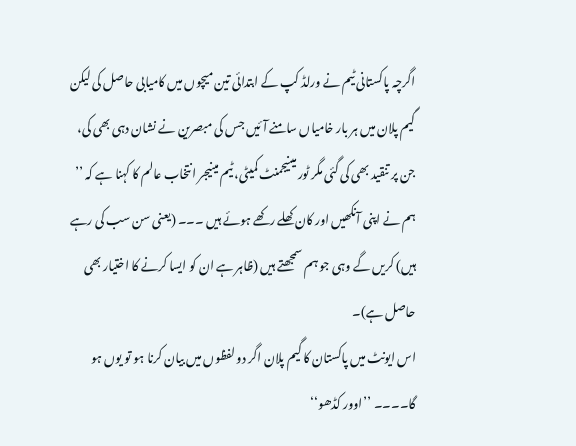اگرچہ پاکستانی ٹیم نے ورلڈ کپ کے ابتدائی تین میچوں میں کامیابی حاصل کی لیکن گیم پلان میں ہر بار خامیاں سامنے آئیں جس کی مبصرین نے نشان دہی بھی کی، جن پر تنقید بھی کی گئی مگر ٹور مینیجمنٹ کمیٹی، ٹیم مینیجر انتخاب عالم کا کہنا ہے کہ ’’ ہم نے اپنی آنکھیں اور کان کھلے رکھے ہوئے ہیں ۔۔۔ (یعنی سن سب کی رہے ہیں) کریں گے وہی جو ہم سمجھتے ہیں (ظاہر ہے ان کو ایسا کرنے کا اختیار بھی حاصل ہے)۔
اس ایونٹ میں پاکستان کا گیم پلان اگر دو لفظوں میں بیان کرنا ہو تو یوں ہو گا۔۔۔۔ ’’اوور کڈھو‘‘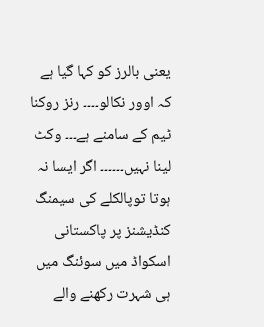یعنی بالرز کو کہا گیا ہے کہ اوور نکالو۔۔۔۔ رنز روکنا ٹیم کے سامنے ہے۔۔۔ وکٹ لینا نہیں۔۔۔۔۔۔ اگر ایسا نہ ہوتا توپالکلے کی سیمنگ کنڈیشنز پر پاکستانی اسکواڈ میں سوئنگ میں ہی شہرت رکھنے والے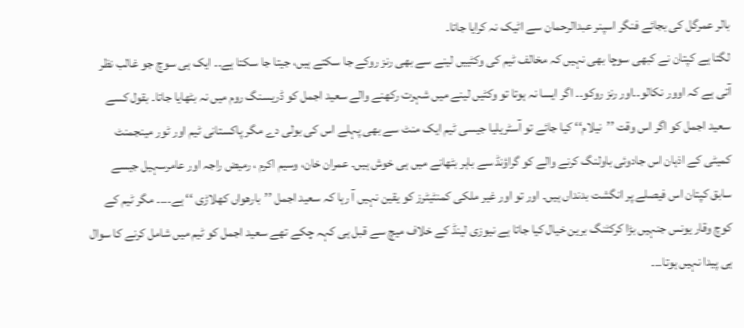بالر عمرگل کی بجائے فنگر اسپنر عبدالرحمان سے اٹیک نہ کرایا جاتا۔
لگتا ہے کپتان نے کبھی سوچا بھی نہیں کہ مخالف ٹیم کی وکٹییں لینے سے بھی رنز روکے جا سکتے ہیں، جیتا جا سکتا ہے۔۔ ایک ہی سوچ جو غالب نظر آتی ہے کہ اوور نکالو۔۔اور رنز روکو۔۔ اگر ایسا نہ ہوتا تو وکٹیں لینے میں شہرت رکھنے والے سعید اجمل کو ڈریسنگ روم میں نہ بٹھایا جاتا۔ بقول کسے سعید اجمل کو اگر اس وقت ’’نیلام‘‘ کیا جائے تو آسٹریلیا جیسی ٹیم ایک منٹ سے بھی پہلے اس کی بولی دے مگر پاکستانی ٹیم اور ٹور مینجمنٹ کمیٹی کے اذہان اس جادوئی باولنگ کرنے والے کو گراؤنڈ سے باہر بٹھانے میں ہی خوش ہیں۔ عمران خان، وسیم اکرم ، رمیض راجہ اور عامرسہیل جیسے سابق کپتان اس فیصلے پر انگشت بدنداں ہیں۔ اور تو اور غیر ملکی کمنٹیٹرز کو یقین نہیں آ رہا کہ سعید اجمل ’’بارھواں کھلاڑی ‘‘ ہے۔۔۔۔ مگر ٹیم کے کوچ وقار یونس جنہیں بڑا کرکٹنگ برین خیال کیا جاتا ہے نیوزی لینڈ کے خلاف میچ سے قبل ہی کہہ چکے تھے سعید اجمل کو ٹیم میں شامل کرنے کا سوال ہی پیدا نہیں ہوتا۔۔۔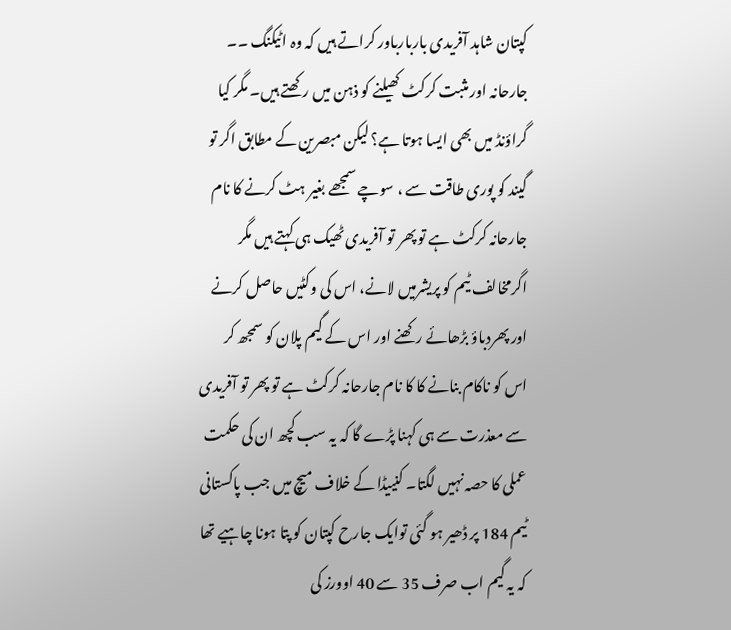کپتان شاہد آفریدی باربارباور کراتے ہیں کہ وہ اٹیکنگ ۔۔ جارحانہ اور مثبت کرکٹ کھیلنے کو ذہن میں رکھتے ہیں۔ مگر کیا گراؤنڈ میں بھی ایسا ہوتا ہے؟ لیکن مبصرین کے مطابق اگر تو گیند کو پوری طاقت سے ، سوچے سمجھے بغیر ہٹ کرنے کا نام جارحانہ کرکٹ ہے تو پھر تو آفریدی ٹھیک ہی کہتے ہیں مگر اگرمخالف ٹیم کو پریشرمیں لانے، اس کی وکٹیں حاصل کرنے اور پھردباؤ بڑھائے رکھنے اور اس کے گیم پلان کو سمجھ کر اس کو ناکام بنانے کا کا نام جارحانہ کرکٹ ہے تو پھر تو آفریدی سے معذرت سے ہی کہنا پڑے گا کہ یہ سب کچھ ان کی حکمت عملی کا حصہ نہیں لگتا۔ کنییڈا کے خلاف میچ میں جب پاکستانی ٹیم 184 پر ڈھیر ہو گئی توایک جارح کپتان کو پتا ہونا چاہیے تھا کہ یہ گیم اب صرف 35 سے 40 اوورز کی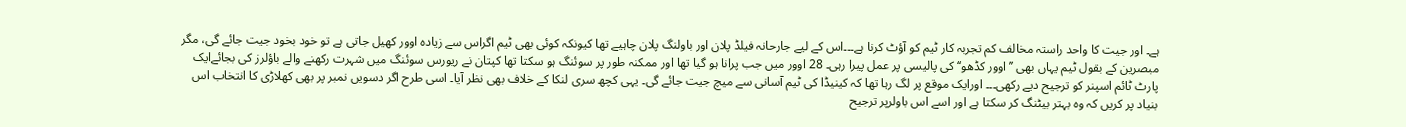ہے۔ اور جیت کا واحد راستہ مخالف کم تجربہ کار ٹیم کو آؤٹ کرنا ہے۔۔۔اس کے لیے جارحانہ فیلڈ پلان اور باولنگ پلان چاہیے تھا کیونکہ کوئی بھی ٹیم اگراس سے زیادہ اوور کھیل جاتی ہے تو خود بخود جیت جائے گی، مگر مبصرین کے بقول ٹیم یہاں بھی ’’اوور کڈھو‘‘ کی پالیسی پر عمل پیرا رہی۔ 28 اوور میں جب پرانا ہو گیا تھا اور ممکنہ طور پر سوئنگ ہو سکتا تھا کپتان نے ریورس سوئنگ میں شہرت رکھنے والے باؤلرز کی بجائےایک پارٹ ٹائم اسپنر کو ترجیح دیے رکھی۔۔۔ اورایک موقع پر لگ رہا تھا کہ کینیڈا کی ٹیم آسانی سے میچ جیت جائے گی۔ یہی کچھ سری لنکا کے خلاف بھی نظر آیا۔ اسی طرح اگر دسویں نمبر پر بھی کھلاڑی کا انتخاب اس بنیاد پر کریں کہ وہ بہتر بیٹنگ کر سکتا ہے اور اسے اس باولرپر ترجیح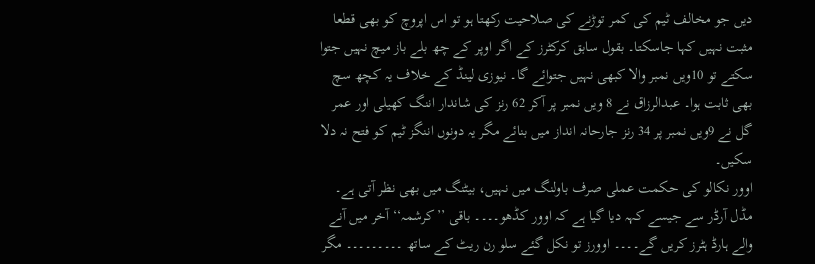دیں جو مخالف ٹیم کی کمر توڑنے کی صلاحیت رکھتا ہو تو اس اپروچ کو بھی قطعا مثبت نہیں کہا جاسکتا۔ بقول سابق کرکٹرز کے اگر اوپر کے چھ بلے باز میچ نہیں جتوا سکتے تو 10ویں نمبر والا کبھی نہیں جتوائے گا۔ نیوزی لینڈ کے خلاف یہ کچھ سچ بھی ثابت ہوا۔ عبدالرزاق نے 8 ویں نمبر پر آکر 62 رنز کی شاندار اننگ کھیلی اور عمر گل نے 9ویں نمبر پر 34 رنز جارحانہ انداز میں بنائے مگر یہ دونوں اننگز ٹیم کو فتح نہ دلا سکیں۔
اوور نکالو کی حکمت عملی صرف باولنگ میں نہیں، بیٹنگ میں بھی نظر آتی ہے۔ مڈل آرڈر سے جیسے کہہ دیا گیا ہے کہ اوور کڈھو۔۔۔۔ باقی ’’کرشمہ‘‘ آخر میں آنے والے ہارڈ ہٹرز کریں گے۔۔۔۔ اوورز تو نکل گئے سلو رن ریٹ کے ساتھ ۔۔۔۔۔۔۔۔۔ مگر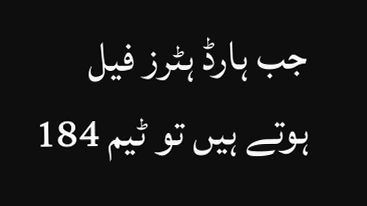جب ہارڈ ہٹرز فیل ہوتے ہیں تو ٹیم 184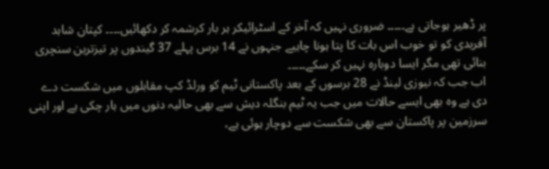پر ڈھیر ہوجاتی ہے۔۔۔۔۔ ضروری نہیں کہ آخر کے اسٹرائیکر ہر بار کرشمہ کر دکھائیں۔۔۔۔ کپتان شاہد آفریدی کو تو خوب اس بات کا پتا ہونا چاہیے جنہوں نے 14 برس پہلے 37 گیندوں پر تیزترین سنچری بنائی تھی مگر ایسا دوبارہ نہیں کر سکے۔۔۔۔۔
اب جب کہ نیوزی لینڈ نے 28 برسوں کے بعد پاکستانی ٹیم کو ورلڈ کپ مقابلوں میں شکست دے دی ہے وہ بھی ایسے حالات میں جب یہ ٹیم بنگلہ دیش سے بھی حالیہ دنوں میں ہار چکی ہے اور اپنی سرزمین پر پاکستان سے بھی شکست سے دوچار ہوئی ہے،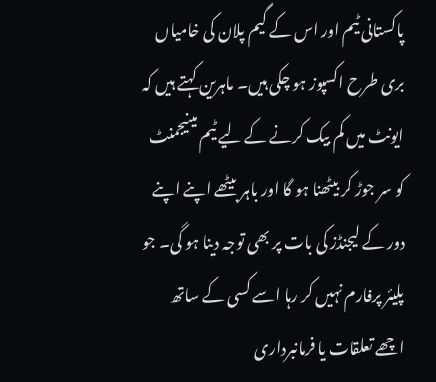پاکستانی ٹیم اور اس کے گیم پلان کی خامیاں بری طرح اکسپوز ہو چکی ہیں۔ ماہرین کہتے ہیں کہ ایونٹ میں کم بیک کرنے کے لیے ٹیم مینیجمنٹ کو سر جوڑ کر بیٹھنا ہو گا اور باہر بیٹھے اپنے اپنے دور کے لیجنڈز کی بات پر بھی توجہ دینا ہو گی۔ جو پلیئر پرفارم نہیں کر رہا اسے کسی کے ساتھ اچھے تعلقات یا فرمانبرداری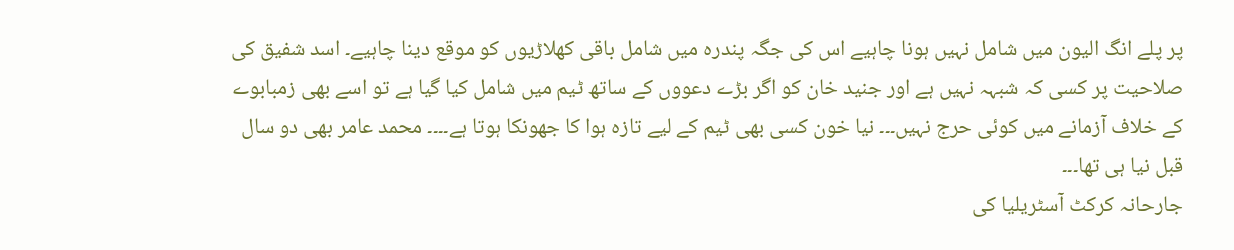پر پلے انگ الیون میں شامل نہیں ہونا چاہیے اس کی جگہ پندرہ میں شامل باقی کھلاڑیوں کو موقع دینا چاہیے۔ اسد شفیق کی صلاحیت پر کسی کہ شبہہ نہیں ہے اور جنید خان کو اگر بڑے دعووں کے ساتھ ٹیم میں شامل کیا گیا ہے تو اسے بھی زمبابوے کے خلاف آزمانے میں کوئی حرج نہیں۔۔۔ نیا خون کسی بھی ٹیم کے لیے تازہ ہوا کا جھونکا ہوتا ہے۔۔۔۔ محمد عامر بھی دو سال قبل نیا ہی تھا۔۔۔
جارحانہ کرکٹ آسٹریلیا کی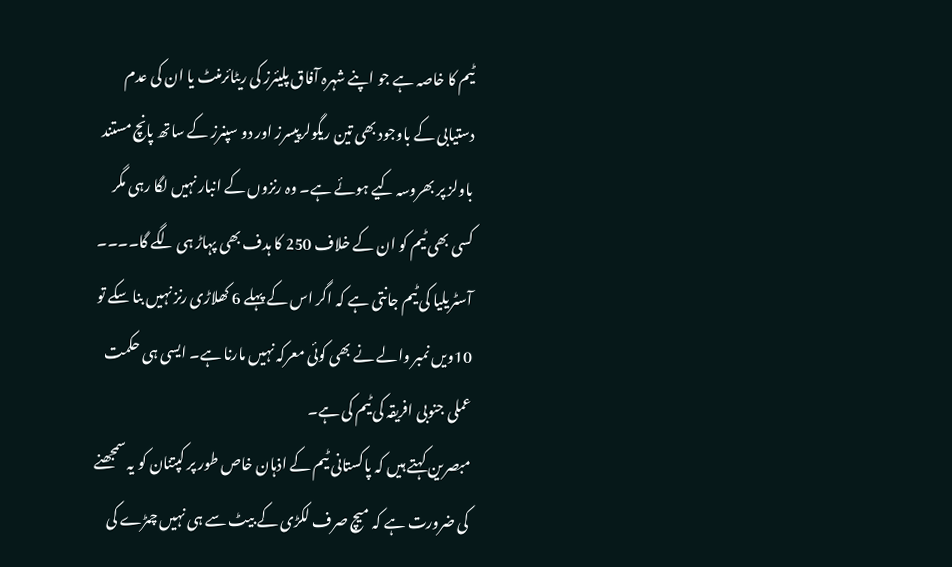ٹیم کا خاصہ ہے جو اپنے شہرہ آفاق پلیئرز کی ریٹائرمنٹ یا ان کی عدم دستیابی کے باوجود بھی تین ریگولرپیسرز اور دو سپنرز کے ساتھ پانچ مستند باولز پر بھروسہ کیے ہوئے ہے۔ وہ رنزوں کے انبار نہیں لگا رہی مگر کسی بھی ٹیم کو ان کے خلاف 250 کا ہدف بھی پہاڑ ہی لگے گا۔۔۔۔ آسٹریلیا کی ٹیم جانتی ہے کہ اگر اس کے پہلے 6 کھلاڑی رنز نہیں بنا سکے تو 10ویں نمبر والے نے بھی کوئی معرکہ نہیں مارنا ہے۔ ایسی ہی حکمت عملی جنوبی افریقہ کی ٹیم کی ہے۔
مبصرین کہتے ہیں کہ پاکستانی ٹیم کے اذہان خاص طور پر کپتنان کو یہ سمجھنے کی ضرورت ہے کہ میچ صرف لکڑی کے بیٹ سے ہی نہیں چمڑے کی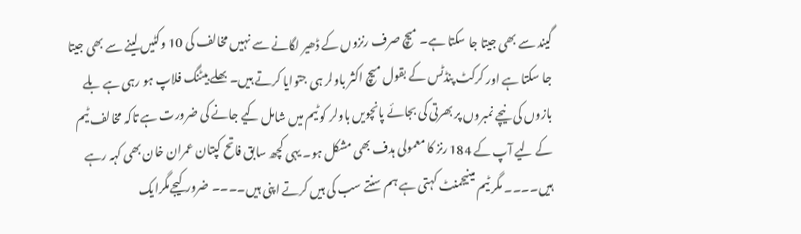گیند سے بھی جیتا جا سکتا ہے۔ میچ صرف رنزوں کے ڈھیر لگانے سے نہیں مخالف کی 10 وکٹیں لینے سے بھی جیتا جا سکتا ہے اور کرکٹ پنڈٹس کے بقول میچ اکثر باولر ہی جتوایا کرتے ہیں۔ بھلے بیٹنگ فلاپ ہو رہی ہے بلے بازوں کی نیچے نمبروں پر بھرتی کی بجائے پانچویں باولر کو ٹیم میں شامل کیے جانے کی ضرورت ہے تاکہ مخالف ٹیم کے لیے آپ کے 184 رنز کا معمولی ہدف بھی مشکل ہو۔ یہی کچھ سابق فاتح کپتان عمران خان بھی کہہ رہے ہیں۔۔۔۔ مگر ٹیم مینیجمنٹ کہتی ہے ہم سنتے سب کی ہیں کرتے اپنی ہیں۔۔۔۔ ضرور کیجےمگرایک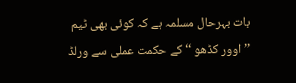بات بہرحال مسلمہ ہے کہ کوئی بھی ٹیم ’’اوور کڈھو ‘‘ کے حکمت عملی سے ورلڈ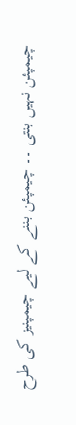چیمپئن نہیں بنتی ۔۔ چیمپئن بننے کے لیے چیمپنیز کی طرح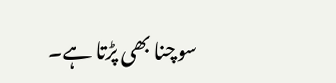سوچنا بھی پڑتا ہے۔